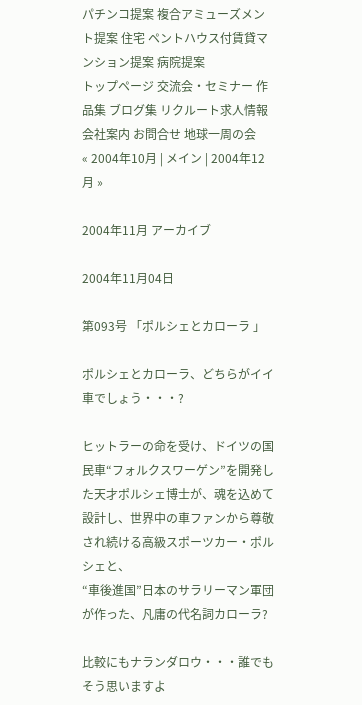パチンコ提案 複合アミューズメント提案 住宅 ペントハウス付賃貸マンション提案 病院提案
トップページ 交流会・セミナー 作品集 ブログ集 リクルート求人情報 会社案内 お問合せ 地球一周の会
« 2004年10月 | メイン | 2004年12月 »

2004年11月 アーカイブ

2004年11月04日

第093号 「ポルシェとカローラ 」

ポルシェとカローラ、どちらがイイ車でしょう・・・?

ヒットラーの命を受け、ドイツの国民車“フォルクスワーゲン”を開発した天才ポルシェ博士が、魂を込めて設計し、世界中の車ファンから尊敬され続ける高級スポーツカー・ポルシェと、
“車後進国”日本のサラリーマン軍団が作った、凡庸の代名詞カローラ?

比較にもナランダロウ・・・誰でもそう思いますよ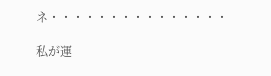ネ・・・・・・・・・・・・・・・

私が運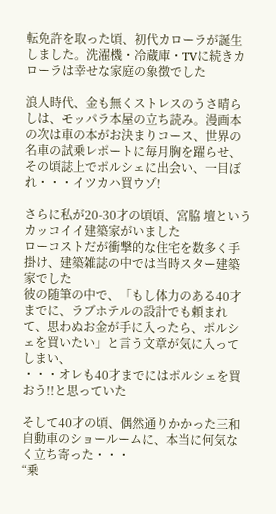転免許を取った頃、初代カローラが誕生しました。洗濯機・冷蔵庫・TVに続きカローラは幸せな家庭の象徴でした

浪人時代、金も無くストレスのうさ晴らしは、モッパラ本屋の立ち読み。漫画本の次は車の本がお決まりコース、世界の名車の試乗レポートに毎月胸を躍らせ、その頃誌上でポルシェに出会い、一目ぼれ・・・イツカハ買ウゾ!

さらに私が20-30才の頃頃、宮脇 壇というカッコイイ建築家がいました
ローコストだが衝撃的な住宅を数多く手掛け、建築雑誌の中では当時スター建築家でした
彼の随筆の中で、「もし体力のある40才までに、ラブホテルの設計でも頼まれて、思わぬお金が手に入ったら、ポルシェを買いたい」と言う文章が気に入ってしまい、
・・・オレも40才までにはポルシェを買おう!!と思っていた

そして40才の頃、偶然通りかかった三和自動車のショールームに、本当に何気なく立ち寄った・・・
“乗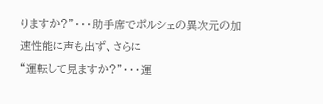りますか?”・・・助手席でポルシェの異次元の加速性能に声も出ず、さらに
“運転して見ますか?”・・・運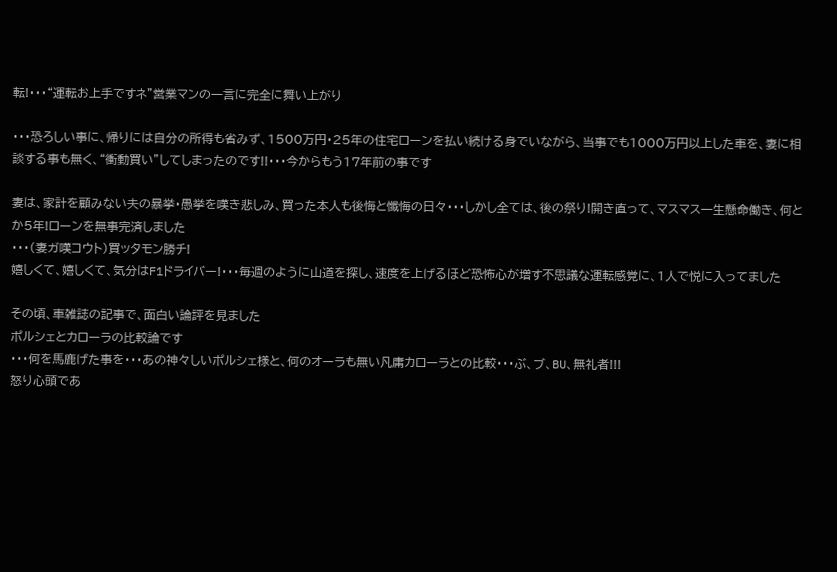転!・・・“運転お上手ですネ”営業マンの一言に完全に舞い上がり

・・・恐ろしい事に、帰りには自分の所得も省みず、1500万円・25年の住宅ローンを払い続ける身でいながら、当事でも1000万円以上した車を、妻に相談する事も無く、“衝動買い”してしまったのです!!・・・今からもう17年前の事です

妻は、家計を顧みない夫の暴挙・愚挙を嘆き悲しみ、買った本人も後悔と懺悔の日々・・・しかし全ては、後の祭り!開き直って、マスマス一生懸命働き、何とか5年!ローンを無事完済しました
・・・(妻ガ嘆コウト)買ッタモン勝チ!
嬉しくて、嬉しくて、気分はF1ドライバー!・・・毎週のように山道を探し、速度を上げるほど恐怖心が増す不思議な運転感覚に、1人で悦に入ってました

その頃、車雑誌の記事で、面白い論評を見ました
ポルシェとカローラの比較論です
・・・何を馬鹿げた事を・・・あの神々しいポルシェ様と、何のオーラも無い凡庸カローラとの比較・・・ぶ、ブ、BU、無礼者!!!
怒り心頭であ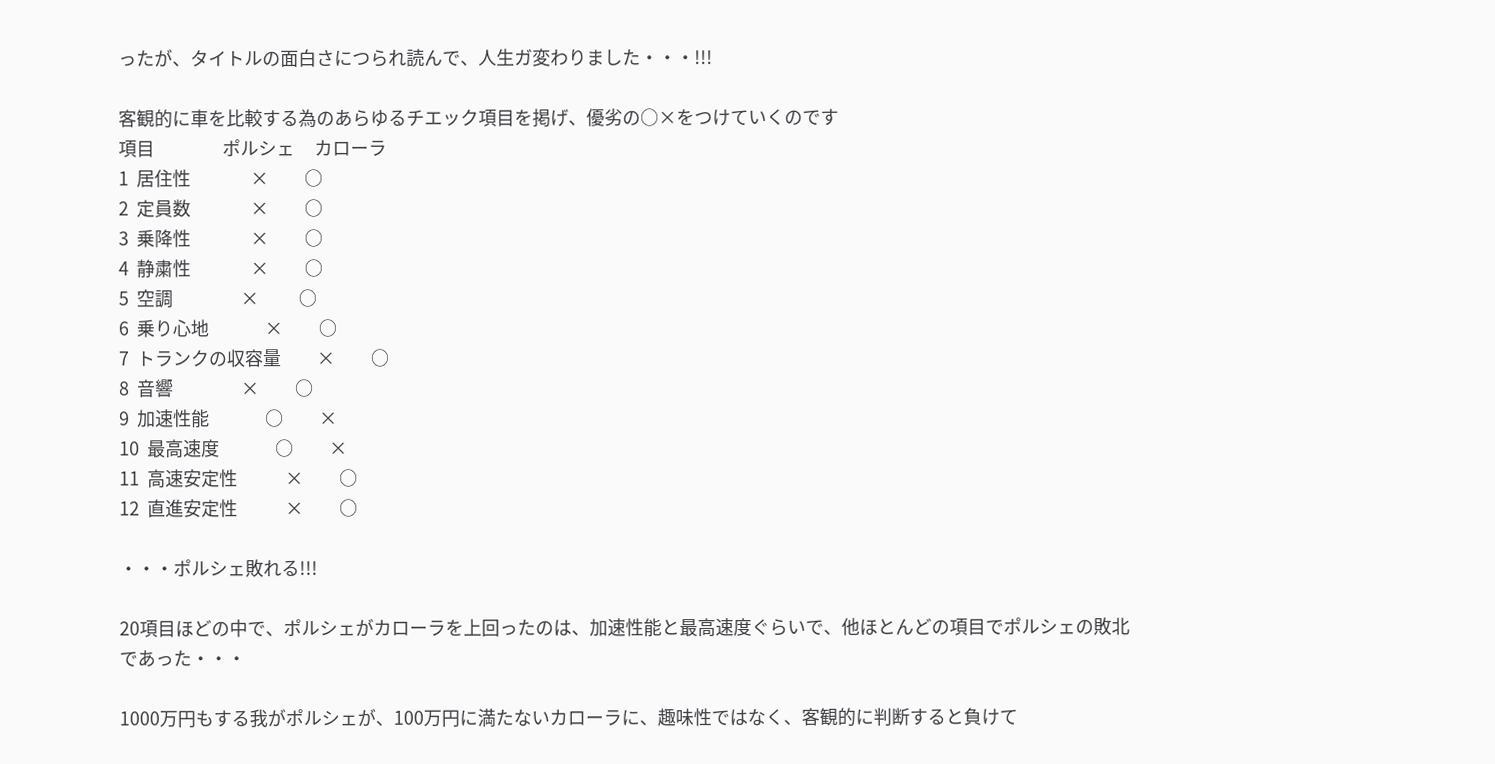ったが、タイトルの面白さにつられ読んで、人生ガ変わりました・・・!!!

客観的に車を比較する為のあらゆるチエック項目を掲げ、優劣の○×をつけていくのです
項目                 ポルシェ     カローラ
1  居住性               ×         ○
2  定員数               ×         ○
3  乗降性               ×         ○
4  静粛性               ×         ○
5  空調                 ×          ○
6  乗り心地              ×         ○
7  トランクの収容量         ×         ○
8  音響                 ×         ○
9  加速性能              ○         ×
10  最高速度              ○         ×
11  高速安定性            ×         ○
12  直進安定性            ×         ○

・・・ポルシェ敗れる!!!

20項目ほどの中で、ポルシェがカローラを上回ったのは、加速性能と最高速度ぐらいで、他ほとんどの項目でポルシェの敗北であった・・・

1000万円もする我がポルシェが、100万円に満たないカローラに、趣味性ではなく、客観的に判断すると負けて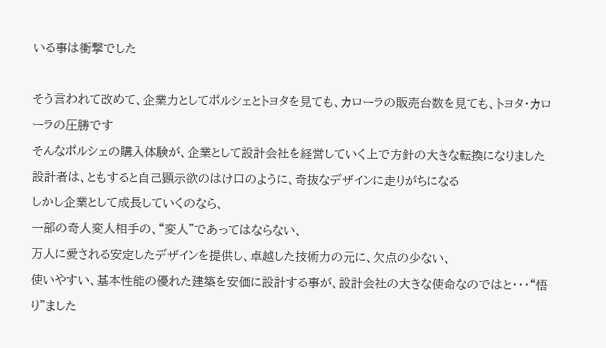いる事は衝撃でした

そう言われて改めて、企業力としてポルシェとトヨタを見ても、カローラの販売台数を見ても、トヨタ・カローラの圧勝です
そんなポルシェの購入体験が、企業として設計会社を経営していく上で方針の大きな転換になりました 設計者は、ともすると自己顕示欲のはけ口のように、奇抜なデザインに走りがちになる
しかし企業として成長していくのなら、
一部の奇人変人相手の、“変人”であってはならない、
万人に愛される安定したデザインを提供し、卓越した技術力の元に、欠点の少ない、
使いやすい、基本性能の優れた建築を安価に設計する事が、設計会社の大きな使命なのではと・・・“悟り”ました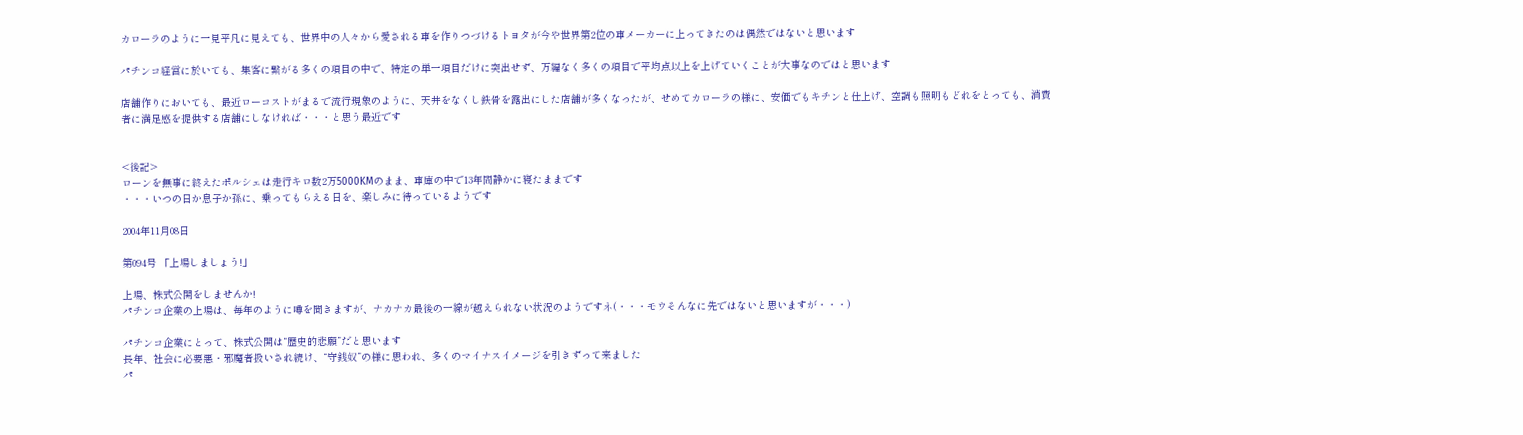カローラのように一見平凡に見えても、世界中の人々から愛される車を作りつづけるトヨタが今や世界第2位の車メーカーに上ってきたのは偶然ではないと思います

パチンコ経営に於いても、集客に繋がる多くの項目の中で、特定の単一項目だけに突出せず、万編なく多くの項目で平均点以上を上げていくことが大事なのではと思います

店舗作りにおいても、最近ローコストがまるで流行現象のように、天井をなくし鉄骨を露出にした店舗が多くなったが、せめてカローラの様に、安価でもキチンと仕上げ、空調も照明もどれをとっても、消費者に満足感を提供する店舗にしなければ・・・と思う最近です


<後記>
ローンを無事に終えたポルシェは走行キロ数2万5000KMのまま、車庫の中で13年間静かに寝たままです
・・・いつの日か息子か孫に、乗ってもらえる日を、楽しみに待っているようです

2004年11月08日

第094号 「上場しましょう!」

上場、株式公開をしませんか!
パチンコ企業の上場は、毎年のように噂を聞きますが、ナカナカ最後の一線が越えられない状況のようですネ(・・・モウそんなに先ではないと思いますが・・・)

パチンコ企業にとって、株式公開は“歴史的悲願”だと思います
長年、社会に必要悪・邪魔者扱いされ続け、“守銭奴”の様に思われ、多くのマイナスイメージを引きずって来ました
パ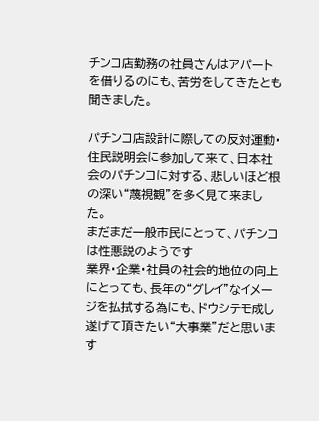チンコ店勤務の社員さんはアパートを借りるのにも、苦労をしてきたとも聞きました。

パチンコ店設計に際しての反対運動・住民説明会に参加して来て、日本社会のパチンコに対する、悲しいほど根の深い“蔑視観”を多く見て来ました。
まだまだ一般市民にとって、パチンコは性悪説のようです
業界・企業・社員の社会的地位の向上にとっても、長年の“グレイ”なイメージを払拭する為にも、ドウシテモ成し遂げて頂きたい“大事業”だと思います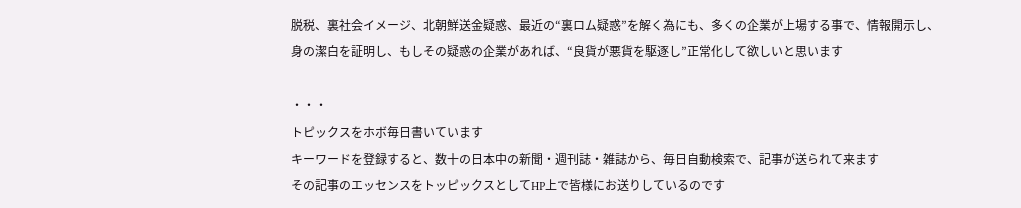脱税、裏社会イメージ、北朝鮮送金疑惑、最近の“裏ロム疑惑”を解く為にも、多くの企業が上場する事で、情報開示し、身の潔白を証明し、もしその疑惑の企業があれば、“良貨が悪貨を駆逐し”正常化して欲しいと思います

・・・
トピックスをホボ毎日書いています
キーワードを登録すると、数十の日本中の新聞・週刊誌・雑誌から、毎日自動検索で、記事が送られて来ます
その記事のエッセンスをトッピックスとしてHP上で皆様にお送りしているのです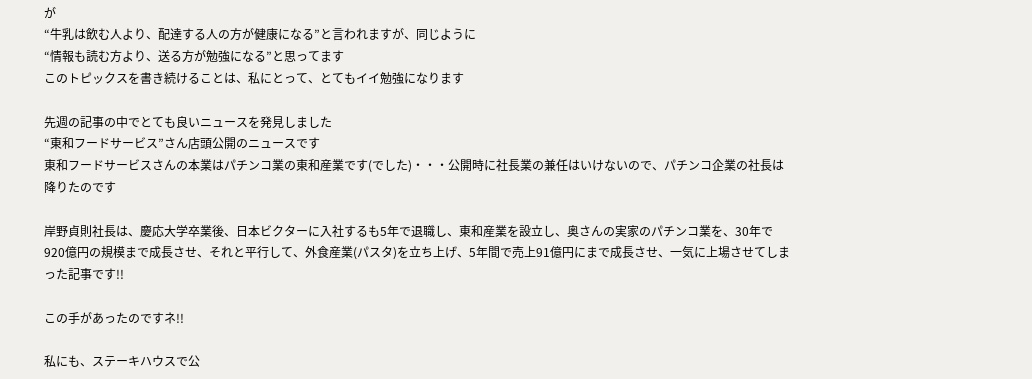が
“牛乳は飲む人より、配達する人の方が健康になる”と言われますが、同じように
“情報も読む方より、送る方が勉強になる”と思ってます
このトピックスを書き続けることは、私にとって、とてもイイ勉強になります

先週の記事の中でとても良いニュースを発見しました
“東和フードサービス”さん店頭公開のニュースです
東和フードサービスさんの本業はパチンコ業の東和産業です(でした)・・・公開時に社長業の兼任はいけないので、パチンコ企業の社長は降りたのです

岸野貞則社長は、慶応大学卒業後、日本ビクターに入社するも5年で退職し、東和産業を設立し、奥さんの実家のパチンコ業を、30年で920億円の規模まで成長させ、それと平行して、外食産業(パスタ)を立ち上げ、5年間で売上91億円にまで成長させ、一気に上場させてしまった記事です!!

この手があったのですネ!!

私にも、ステーキハウスで公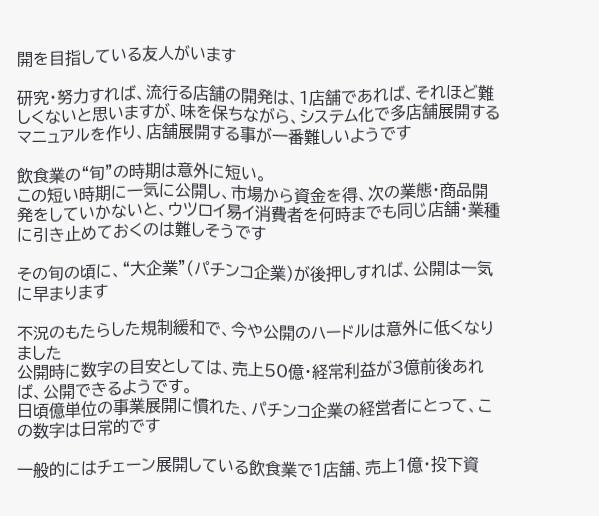開を目指している友人がいます

研究・努力すれば、流行る店舗の開発は、1店舗であれば、それほど難しくないと思いますが、味を保ちながら、システム化で多店舗展開するマニュアルを作り、店舗展開する事が一番難しいようです

飲食業の“旬”の時期は意外に短い。
この短い時期に一気に公開し、市場から資金を得、次の業態・商品開発をしていかないと、ウツロイ易イ消費者を何時までも同じ店舗・業種に引き止めておくのは難しそうです

その旬の頃に、“大企業”(パチンコ企業)が後押しすれば、公開は一気に早まります

不況のもたらした規制緩和で、今や公開のハードルは意外に低くなりました
公開時に数字の目安としては、売上50億・経常利益が3億前後あれば、公開できるようです。
日頃億単位の事業展開に慣れた、パチンコ企業の経営者にとって、この数字は日常的です

一般的にはチェーン展開している飲食業で1店舗、売上1億・投下資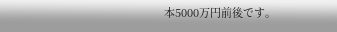本5000万円前後です。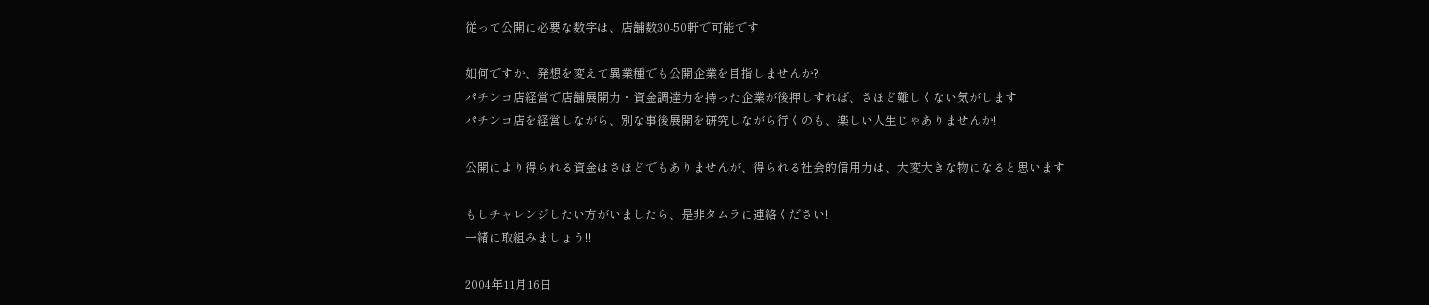従って公開に必要な数字は、店舗数30-50軒で可能です

如何ですか、発想を変えて異業種でも公開企業を目指しませんか?
パチンコ店経営で店舗展開力・資金調達力を持った企業が後押しすれば、さほど難しくない気がします
パチンコ店を経営しながら、別な事後展開を研究しながら行くのも、楽しい人生じゃありませんか!

公開により得られる資金はさほどでもありませんが、得られる社会的信用力は、大変大きな物になると思います

もしチャレンジしたい方がいましたら、是非タムラに連絡ください!
一緒に取組みましょう!!

2004年11月16日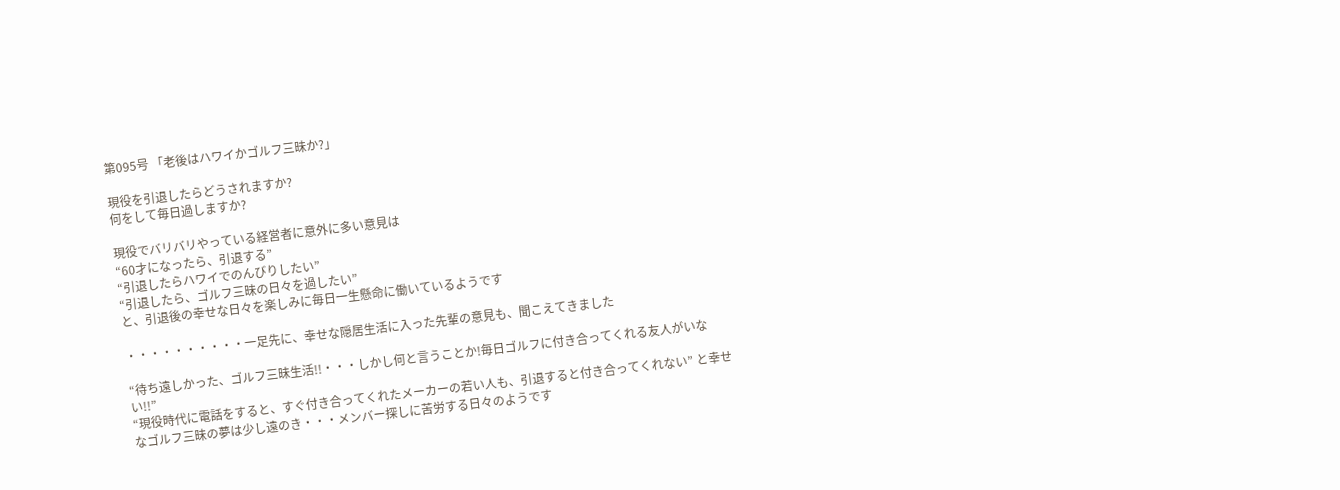第095号 「老後はハワイかゴルフ三昧か?」

現役を引退したらどうされますか?
何をして毎日過しますか?

現役でバリバリやっている経営者に意外に多い意見は
“60才になったら、引退する”
“引退したらハワイでのんびりしたい”
“引退したら、ゴルフ三昧の日々を過したい”
と、引退後の幸せな日々を楽しみに毎日一生懸命に働いているようです

・・・・・・・・・・一足先に、幸せな隠居生活に入った先輩の意見も、聞こえてきました

“待ち遠しかった、ゴルフ三昧生活!!・・・しかし何と言うことか!毎日ゴルフに付き合ってくれる友人がいない!!”
“現役時代に電話をすると、すぐ付き合ってくれたメーカーの若い人も、引退すると付き合ってくれない” と幸せなゴルフ三昧の夢は少し遠のき・・・メンバー探しに苦労する日々のようです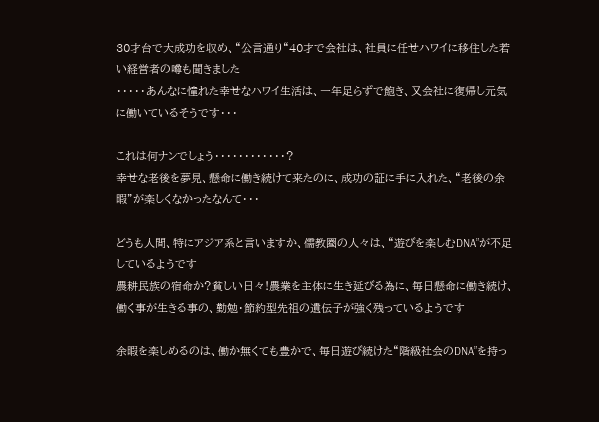30才台で大成功を収め、“公言通り“40才で会社は、社員に任せハワイに移住した若い経営者の噂も聞きました
・・・・・あんなに憧れた幸せなハワイ生活は、一年足らずで飽き、又会社に復帰し元気に働いているそうです・・・

これは何ナンでしょう・・・・・・・・・・・・?
幸せな老後を夢見、懸命に働き続けて来たのに、成功の証に手に入れた、“老後の余暇”が楽しくなかったなんて・・・

どうも人間、特にアジア系と言いますか、儒教圏の人々は、“遊びを楽しむDNA”が不足しているようです
農耕民族の宿命か?貧しい日々!農業を主体に生き延びる為に、毎日懸命に働き続け、働く事が生きる事の、勤勉・節約型先祖の遺伝子が強く残っているようです

余暇を楽しめるのは、働か無くても豊かで、毎日遊び続けた“階級社会のDNA”を持っ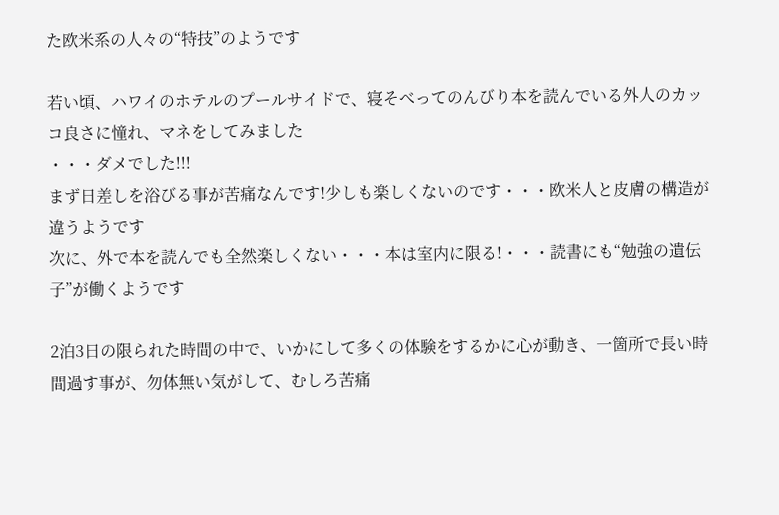た欧米系の人々の“特技”のようです

若い頃、ハワイのホテルのプールサイドで、寝そべってのんびり本を読んでいる外人のカッコ良さに憧れ、マネをしてみました
・・・ダメでした!!!
まず日差しを浴びる事が苦痛なんです!少しも楽しくないのです・・・欧米人と皮膚の構造が違うようです
次に、外で本を読んでも全然楽しくない・・・本は室内に限る!・・・読書にも“勉強の遺伝子”が働くようです

2泊3日の限られた時間の中で、いかにして多くの体験をするかに心が動き、一箇所で長い時間過す事が、勿体無い気がして、むしろ苦痛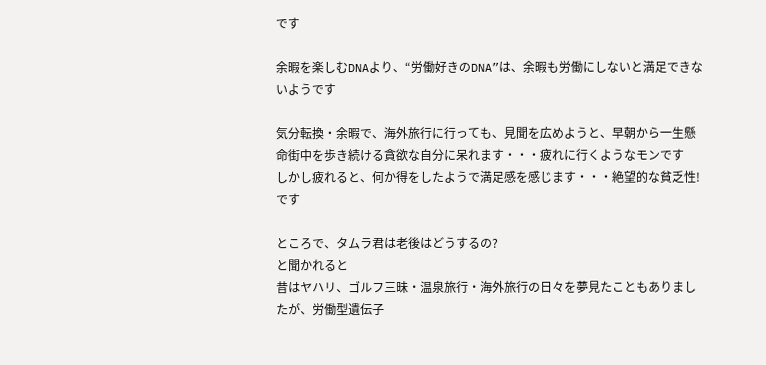です

余暇を楽しむDNAより、“労働好きのDNA”は、余暇も労働にしないと満足できないようです

気分転換・余暇で、海外旅行に行っても、見聞を広めようと、早朝から一生懸命街中を歩き続ける貪欲な自分に呆れます・・・疲れに行くようなモンです
しかし疲れると、何か得をしたようで満足感を感じます・・・絶望的な貧乏性!です

ところで、タムラ君は老後はどうするの?
と聞かれると
昔はヤハリ、ゴルフ三昧・温泉旅行・海外旅行の日々を夢見たこともありましたが、労働型遺伝子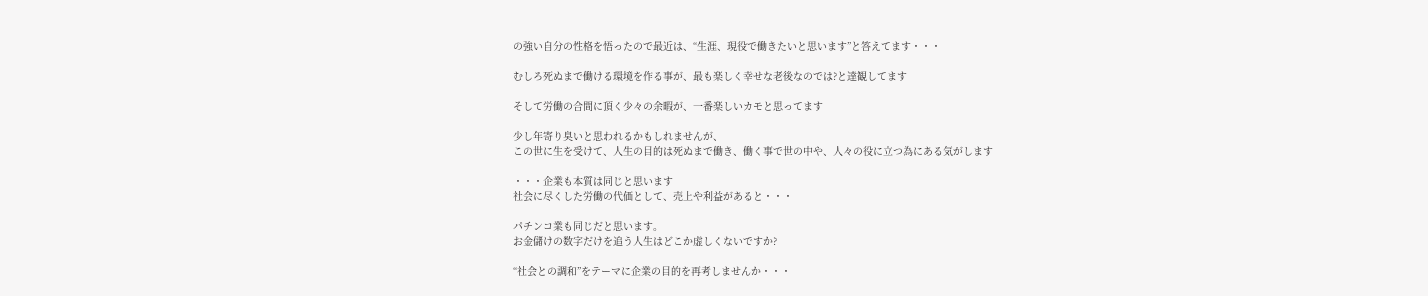の強い自分の性格を悟ったので最近は、“生涯、現役で働きたいと思います”と答えてます・・・

むしろ死ぬまで働ける環境を作る事が、最も楽しく幸せな老後なのでは?と達観してます

そして労働の合間に頂く少々の余暇が、一番楽しいカモと思ってます

少し年寄り臭いと思われるかもしれませんが、
この世に生を受けて、人生の目的は死ぬまで働き、働く事で世の中や、人々の役に立つ為にある気がします

・・・企業も本質は同じと思います
社会に尽くした労働の代価として、売上や利益があると・・・

パチンコ業も同じだと思います。
お金儲けの数字だけを追う人生はどこか虚しくないですか?

“社会との調和”をテーマに企業の目的を再考しませんか・・・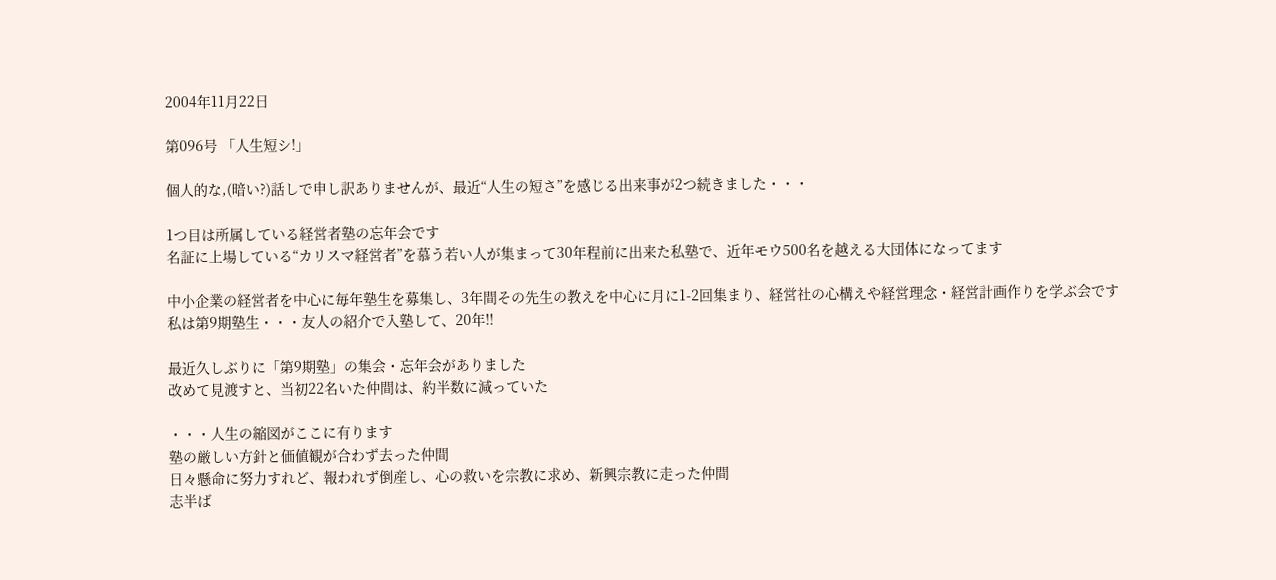2004年11月22日

第096号 「人生短シ!」

個人的な,(暗い?)話しで申し訳ありませんが、最近“人生の短さ”を感じる出来事が2つ続きました・・・

1つ目は所属している経営者塾の忘年会です
名証に上場している“カリスマ経営者”を慕う若い人が集まって30年程前に出来た私塾で、近年モウ500名を越える大団体になってます

中小企業の経営者を中心に毎年塾生を募集し、3年間その先生の教えを中心に月に1-2回集まり、経営社の心構えや経営理念・経営計画作りを学ぶ会です
私は第9期塾生・・・友人の紹介で入塾して、20年!!

最近久しぶりに「第9期塾」の集会・忘年会がありました
改めて見渡すと、当初22名いた仲間は、約半数に減っていた

・・・人生の縮図がここに有ります
塾の厳しい方針と価値観が合わず去った仲間
日々懸命に努力すれど、報われず倒産し、心の救いを宗教に求め、新興宗教に走った仲間
志半ば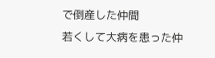で倒産した仲間
若くして大病を患った仲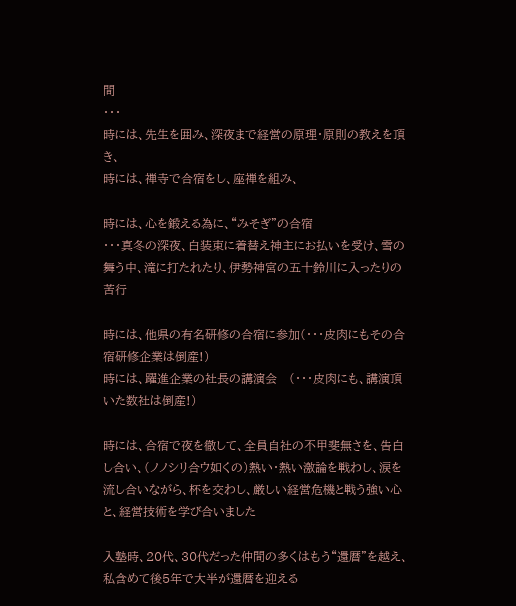間
・・・
時には、先生を囲み、深夜まで経営の原理・原則の教えを頂き、
時には、禅寺で合宿をし、座禅を組み、

時には、心を鍛える為に、“みそぎ”の合宿
・・・真冬の深夜、白装束に着替え神主にお払いを受け、雪の舞う中、滝に打たれたり、伊勢神宮の五十鈴川に入ったりの苦行

時には、他県の有名研修の合宿に参加(・・・皮肉にもその合宿研修企業は倒産!)
時には、躍進企業の社長の講演会   (・・・皮肉にも、講演頂いた数社は倒産!)

時には、合宿で夜を徹して、全員自社の不甲斐無さを、告白し合い、(ノノシリ合ウ如くの)熱い・熱い激論を戦わし、涙を流し合いながら、杯を交わし、厳しい経営危機と戦う強い心と、経営技術を学び合いました

入塾時、20代、30代だった仲間の多くはもう“還暦”を越え、私含めて後5年で大半が還暦を迎える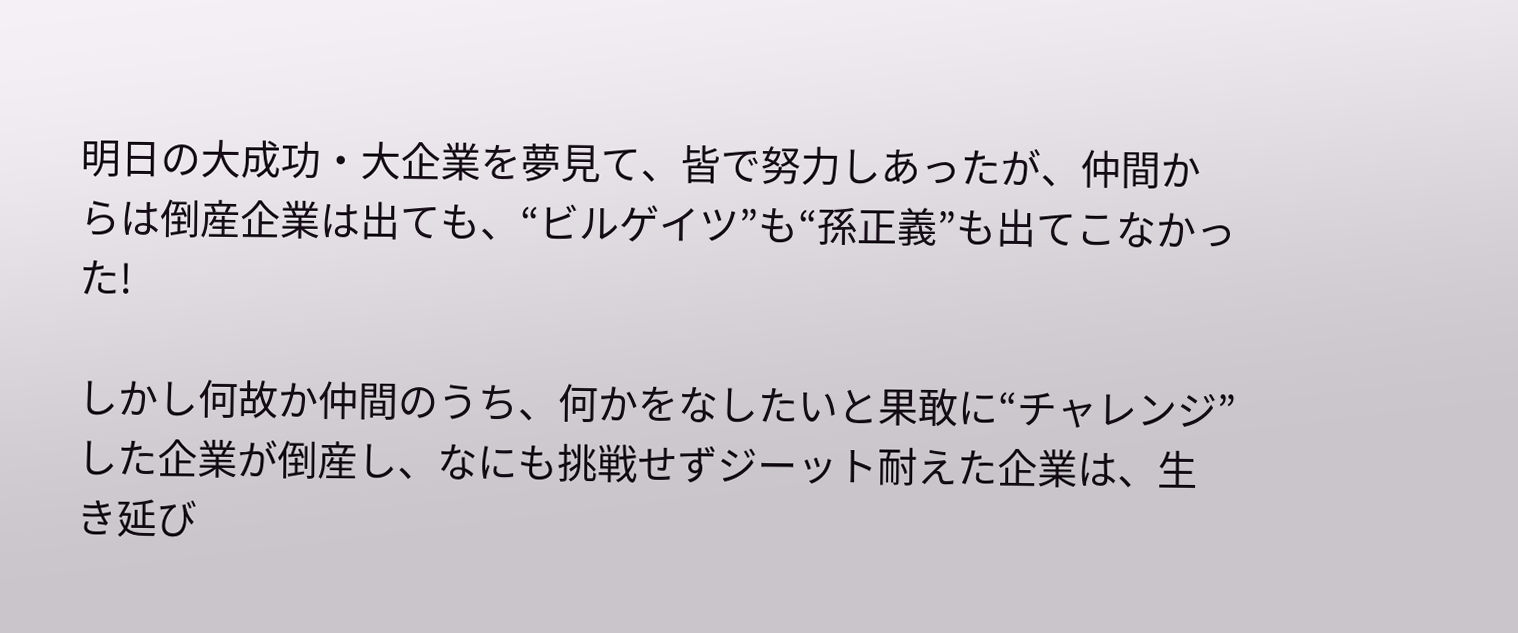明日の大成功・大企業を夢見て、皆で努力しあったが、仲間からは倒産企業は出ても、“ビルゲイツ”も“孫正義”も出てこなかった!

しかし何故か仲間のうち、何かをなしたいと果敢に“チャレンジ”した企業が倒産し、なにも挑戦せずジーット耐えた企業は、生き延び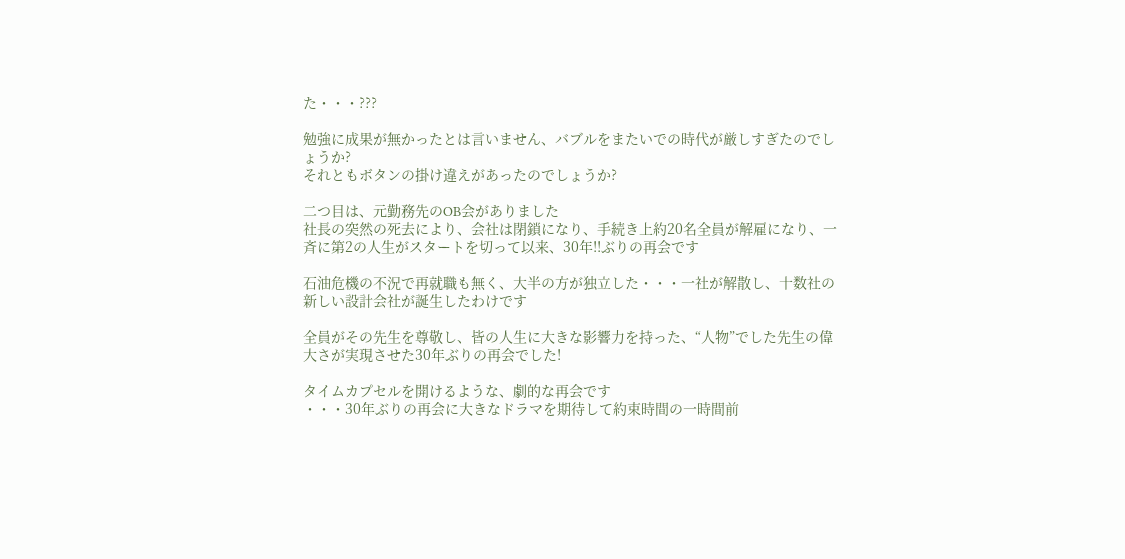た・・・???

勉強に成果が無かったとは言いません、バブルをまたいでの時代が厳しすぎたのでしょうか?
それともボタンの掛け違えがあったのでしょうか?

二つ目は、元勤務先のOB会がありました
社長の突然の死去により、会社は閉鎖になり、手続き上約20名全員が解雇になり、一斉に第2の人生がスタートを切って以来、30年!!ぶりの再会です

石油危機の不況で再就職も無く、大半の方が独立した・・・一社が解散し、十数社の新しい設計会社が誕生したわけです

全員がその先生を尊敬し、皆の人生に大きな影響力を持った、“人物”でした先生の偉大さが実現させた30年ぶりの再会でした!

タイムカプセルを開けるような、劇的な再会です
・・・30年ぶりの再会に大きなドラマを期待して約束時間の一時間前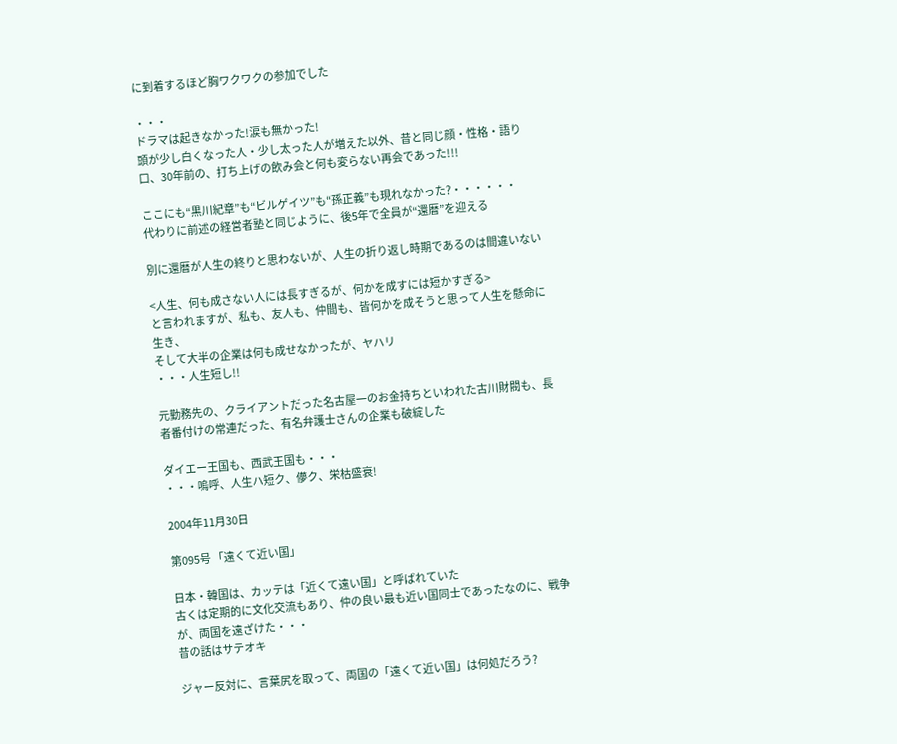に到着するほど胸ワクワクの参加でした

・・・
ドラマは起きなかった!涙も無かった!
頭が少し白くなった人・少し太った人が増えた以外、昔と同じ顔・性格・語り口、30年前の、打ち上げの飲み会と何も変らない再会であった!!!

ここにも“黒川紀章”も“ビルゲイツ”も“孫正義”も現れなかった?・・・・・・
代わりに前述の経営者塾と同じように、後5年で全員が“還暦”を迎える

別に還暦が人生の終りと思わないが、人生の折り返し時期であるのは間違いない

<人生、何も成さない人には長すぎるが、何かを成すには短かすぎる>
と言われますが、私も、友人も、仲間も、皆何かを成そうと思って人生を懸命に生き、
そして大半の企業は何も成せなかったが、ヤハリ
・・・人生短し!!

元勤務先の、クライアントだった名古屋一のお金持ちといわれた古川財閥も、長者番付けの常連だった、有名弁護士さんの企業も破綻した

ダイエー王国も、西武王国も・・・
・・・嗚呼、人生ハ短ク、儚ク、栄枯盛衰!

2004年11月30日

第095号 「遠くて近い国」

日本・韓国は、カッテは「近くて遠い国」と呼ばれていた
古くは定期的に文化交流もあり、仲の良い最も近い国同士であったなのに、戦争が、両国を遠ざけた・・・
昔の話はサテオキ

ジャー反対に、言葉尻を取って、両国の「遠くて近い国」は何処だろう?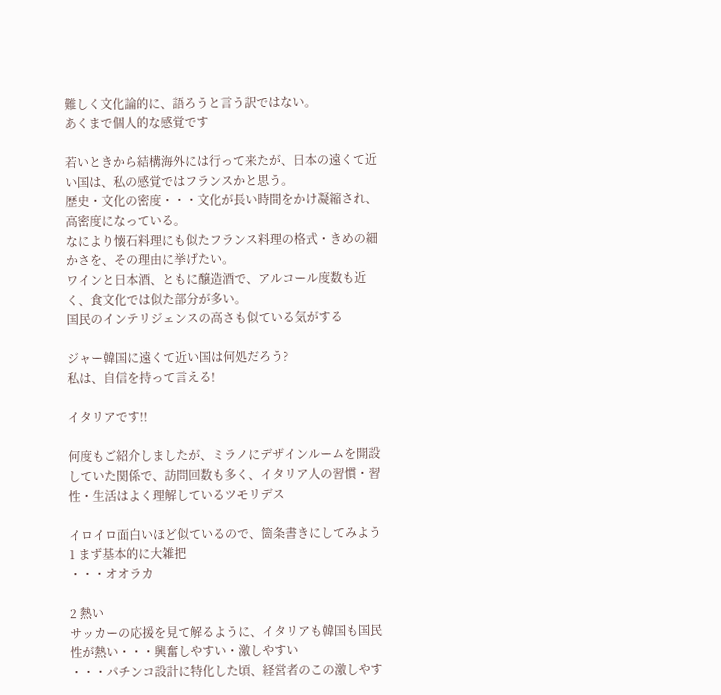難しく文化論的に、語ろうと言う訳ではない。
あくまで個人的な感覚です

若いときから結構海外には行って来たが、日本の遠くて近い国は、私の感覚ではフランスかと思う。
歴史・文化の密度・・・文化が長い時間をかけ凝縮され、高密度になっている。
なにより懐石料理にも似たフランス料理の格式・きめの細かさを、その理由に挙げたい。
ワインと日本酒、ともに醸造酒で、アルコール度数も近く、食文化では似た部分が多い。
国民のインテリジェンスの高さも似ている気がする

ジャー韓国に遠くて近い国は何処だろう?
私は、自信を持って言える!

イタリアです!!

何度もご紹介しましたが、ミラノにデザインルームを開設していた関係で、訪問回数も多く、イタリア人の習慣・習性・生活はよく理解しているツモリデス

イロイロ面白いほど似ているので、箇条書きにしてみよう
1 まず基本的に大雑把
・・・オオラカ

2 熱い
サッカーの応援を見て解るように、イタリアも韓国も国民性が熱い・・・興奮しやすい・激しやすい
・・・パチンコ設計に特化した頃、経営者のこの激しやす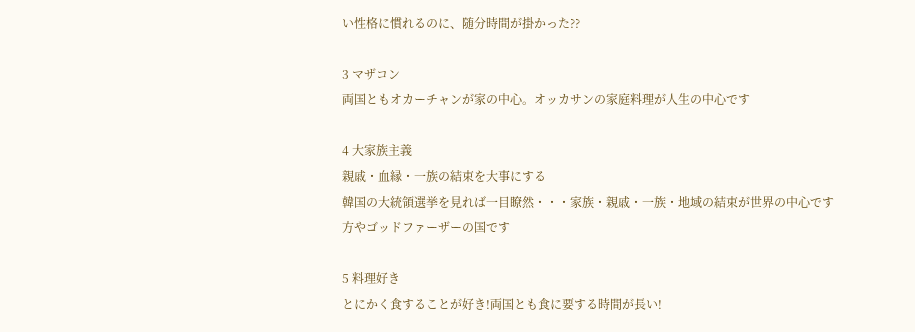い性格に慣れるのに、随分時間が掛かった??

3 マザコン
両国ともオカーチャンが家の中心。オッカサンの家庭料理が人生の中心です

4 大家族主義
親戚・血縁・一族の結束を大事にする
韓国の大統領選挙を見れば一目瞭然・・・家族・親戚・一族・地域の結束が世界の中心です
方やゴッドファーザーの国です

5 料理好き
とにかく食することが好き!両国とも食に要する時間が長い!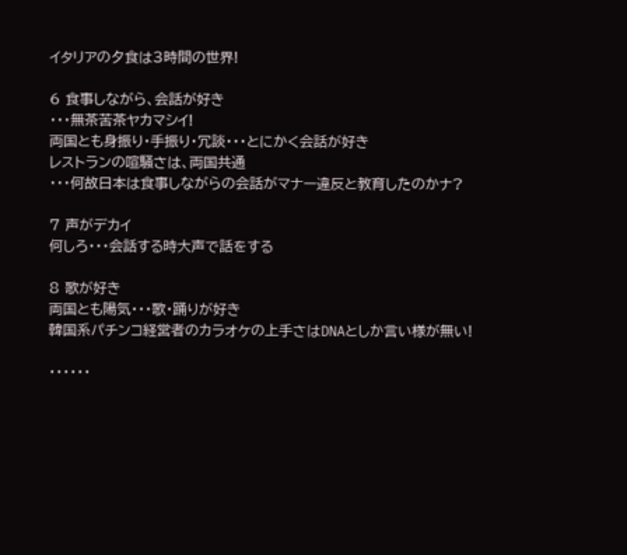イタリアの夕食は3時間の世界!

6 食事しながら、会話が好き
・・・無茶苦茶ヤカマシイ!
両国とも身振り・手振り・冗談・・・とにかく会話が好き
レストランの喧騒さは、両国共通
・・・何故日本は食事しながらの会話がマナー違反と教育したのかナ?

7 声がデカイ
何しろ・・・会話する時大声で話をする

8 歌が好き
両国とも陽気・・・歌・踊りが好き
韓国系パチンコ経営者のカラオケの上手さはDNAとしか言い様が無い!

・・・・・・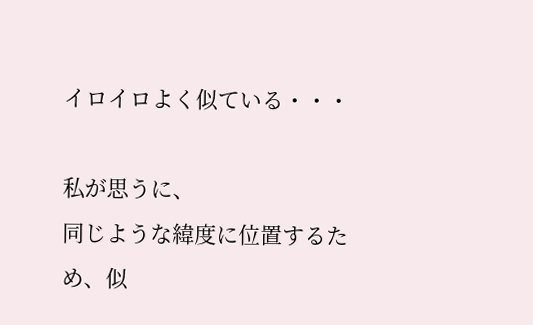イロイロよく似ている・・・

私が思うに、
同じような緯度に位置するため、似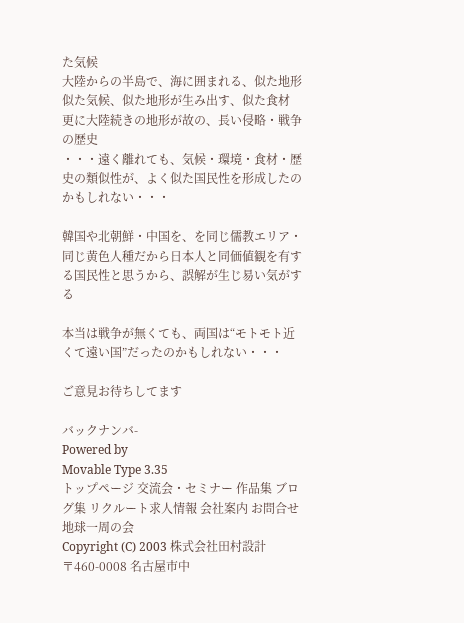た気候
大陸からの半島で、海に囲まれる、似た地形
似た気候、似た地形が生み出す、似た食材
更に大陸続きの地形が故の、長い侵略・戦争の歴史
・・・遠く離れても、気候・環境・食材・歴史の類似性が、よく似た国民性を形成したのかもしれない・・・

韓国や北朝鮮・中国を、を同じ儒教エリア・同じ黄色人種だから日本人と同価値観を有する国民性と思うから、誤解が生じ易い気がする

本当は戦争が無くても、両国は“モトモト近くて遠い国”だったのかもしれない・・・

ご意見お待ちしてます

バックナンバ-
Powered by
Movable Type 3.35
トップページ 交流会・セミナー 作品集 ブログ集 リクルート求人情報 会社案内 お問合せ 地球一周の会
Copyright (C) 2003 株式会社田村設計
〒460-0008 名古屋市中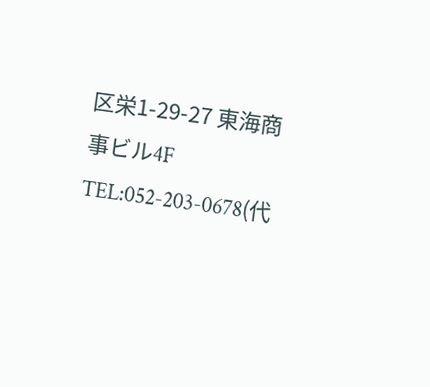区栄1-29-27 東海商事ビル4F TEL:052-203-0678(代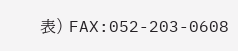表) FAX:052-203-0608